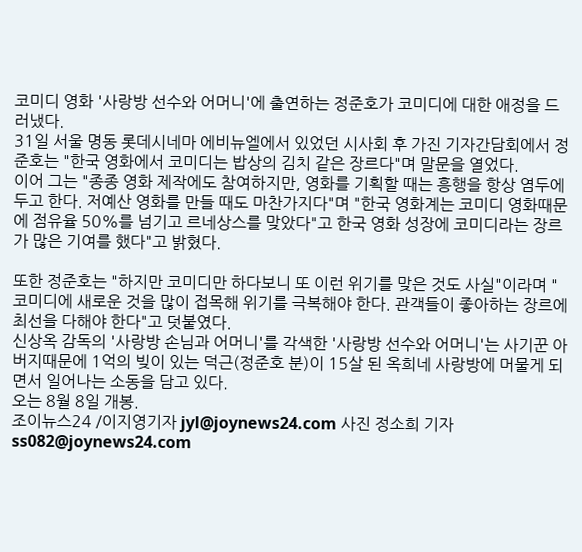코미디 영화 '사랑방 선수와 어머니'에 출연하는 정준호가 코미디에 대한 애정을 드러냈다.
31일 서울 명동 롯데시네마 에비뉴엘에서 있었던 시사회 후 가진 기자간담회에서 정준호는 "한국 영화에서 코미디는 밥상의 김치 같은 장르다"며 말문을 열었다.
이어 그는 "종종 영화 제작에도 참여하지만, 영화를 기획할 때는 흥행을 항상 염두에 두고 한다. 저예산 영화를 만들 때도 마찬가지다"며 "한국 영화계는 코미디 영화때문에 점유율 50%를 넘기고 르네상스를 맞았다"고 한국 영화 성장에 코미디라는 장르가 많은 기여를 했다"고 밝혔다.

또한 정준호는 "하지만 코미디만 하다보니 또 이런 위기를 맞은 것도 사실"이라며 "코미디에 새로운 것을 많이 접목해 위기를 극복해야 한다. 관객들이 좋아하는 장르에 최선을 다해야 한다"고 덧붙였다.
신상옥 감독의 '사랑방 손님과 어머니'를 각색한 '사랑방 선수와 어머니'는 사기꾼 아버지때문에 1억의 빚이 있는 덕근(정준호 분)이 15살 된 옥희네 사랑방에 머물게 되면서 일어나는 소동을 담고 있다.
오는 8월 8일 개봉.
조이뉴스24 /이지영기자 jyl@joynews24.com 사진 정소희 기자 ss082@joynews24.com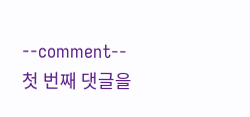--comment--
첫 번째 댓글을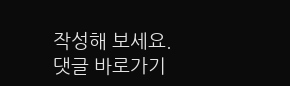작성해 보세요.
댓글 바로가기